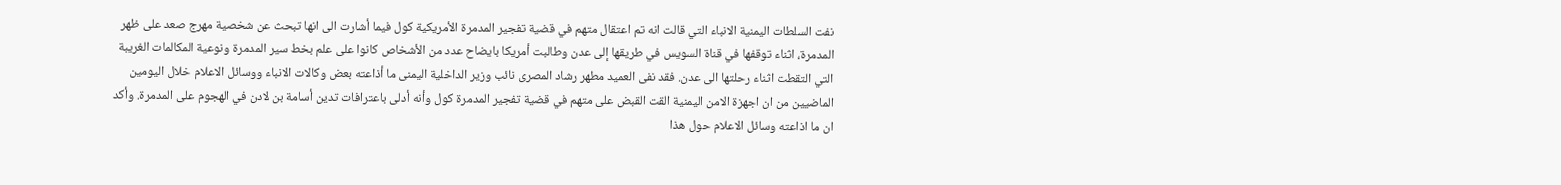نفت السلطات اليمنية الانباء التي قالت انه تم اعتقال متهم في قضية تفجير المدمرة الأمريكية كول فيما أشارت الى انها تبحث عن شخصية مهرج صعد على ظهر المدمرة، اثناء توقفها في قناة السويس في طريقها إلى عدن وطالبت أمريكا بايضاح عدد من الأشخاص كانوا على علم بخط سير المدمرة ونوعية المكالمات الغريبة التي التقطت اثناء رحلتها الى عدن. فقد نفى العميد مطهر رشاد المصرى نائب وزير الداخلية اليمنى ما أذاعته بعض وكالات الانباء ووسائل الاعلام خلال اليومين الماضيين من ان اجهزة الامن اليمنية القت القبض على متهم في قضية تفجير المدمرة كول وأنه أدلى باعترافات تدين أسامة بن لادن في الهجوم على المدمرة. وأكد ان ما اذاعته وسائل الاعلام حول هذا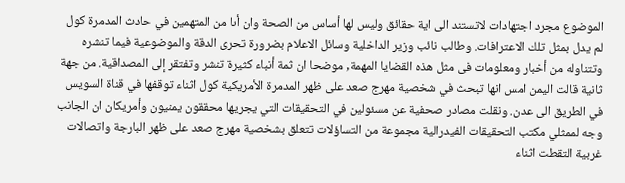الموضوع مجرد اجتهادات لاتستند الى اية حقائق وليس لها أساس من الصحة وان أىا من المتهمين في حادث المدمرة كول لم يدل بمثل تلك الاعترافات. وطالب نائب وزير الداخلية وسائل الاعلام بضرورة تحرى الدقة والموضوعية فيما تنشره وتتناوله من أخبار ومعلومات فى مثل هذه القضايا المهمة, موضحا ان ثمة أنباء كثيرة تنشر وتفتقر إلى المصداقية. من جهة ثانية قالت اليمن امس انها تبحث في شخصية مهرج صعد على ظهر المدمرة الأمريكية كول اثناء توقفها في قناة السويس في الطريق الى عدن. ونقلت مصادر صحفية عن مسئولين في التحقيقات التي يجريها محققون يمنيون وأمريكان ان الجانب وجه لممثلي مكتب التحقيقات الفيدرالية مجموعة من التساؤلات تتعلق بشخصية مهرج صعد على ظهر البارجة واتصالات غربية التقطت اثناء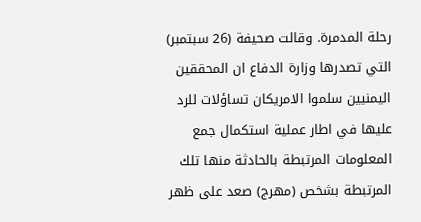رحلة المدمرة. وقالت صحيفة (26 سبتمبر) التي تصدرها وزارة الدفاع ان المحققين اليمنيين سلموا الامريكان تساؤلات للرد عليها في اطار عملية استكمال جمع المعلومات المرتبطة بالحادثة منها تلك المرتبطة بشخص (مهرج) صعد على ظهر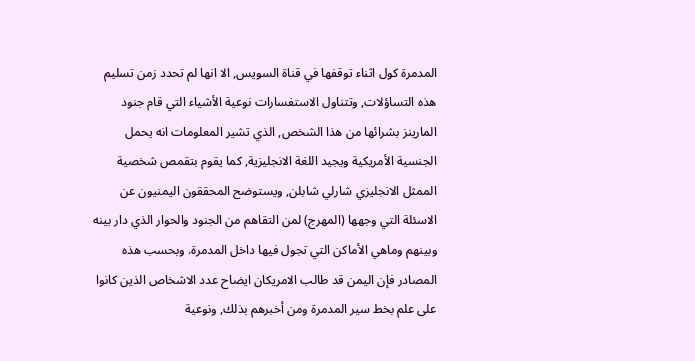المدمرة كول اثناء توقفها في قناة السويس, الا انها لم تحدد زمن تسليم هذه التساؤلات, وتتناول الاستفسارات نوعية الأشياء التي قام جنود المارينز بشرائها من هذا الشخص, الذي تشير المعلومات انه يحمل الجنسية الأمريكية ويجيد اللغة الانجليزية, كما يقوم بتقمص شخصية الممثل الانجليزي شارلي شابلن, ويستوضح المحققون اليمنيون عن الاسئلة التي وجهها (المهرج) لمن التقاهم من الجنود والحوار الذي دار بينه وبينهم وماهي الأماكن التي تجول فيها داخل المدمرة. وبحسب هذه المصادر فإن اليمن قد طالب الامريكان ايضاح عدد الاشخاص الذين كانوا على علم بخط سير المدمرة ومن أخبرهم بذلك, ونوعية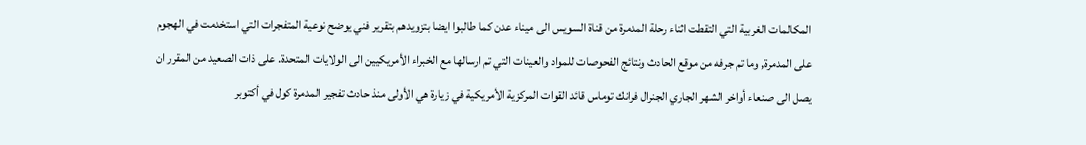المكالمات الغربية التي التقطت اثناء رحلة المدمرة من قناة السويس الى ميناء عدن كما طالبوا ايضا بتزويدهم بتقرير فني يوضح نوعية المتفجرات التي استخدمت في الهجوم على المدمرة, وما تم جرفه من موقع الحادث ونتائج الفحوصات للمواد والعينات التي تم ارسالها مع الخبراء الأمريكيين الى الولايات المتحدة. على ذات الصعيد من المقرر ان يصل الى صنعاء أواخر الشهر الجاري الجنرال فرانك توماس قائد القوات المركزية الأمريكية في زيارة هي الأولى منذ حادث تفجير المدمرة كول في أكتوبر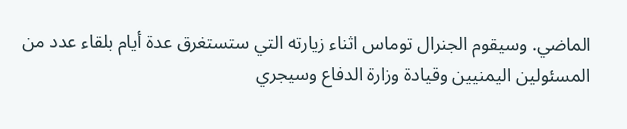الماضي. وسيقوم الجنرال توماس اثناء زيارته التي ستستغرق عدة أيام بلقاء عدد من المسئولين اليمنيين وقيادة وزارة الدفاع وسيجري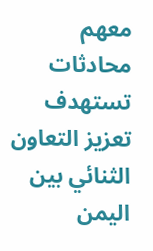معهم محادثات تستهدف تعزيز التعاون الثنائي بين اليمن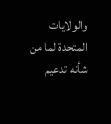والولايات المتحدة لما من شأنه تدعيم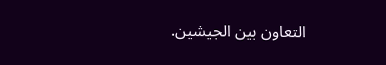التعاون بين الجيشين.